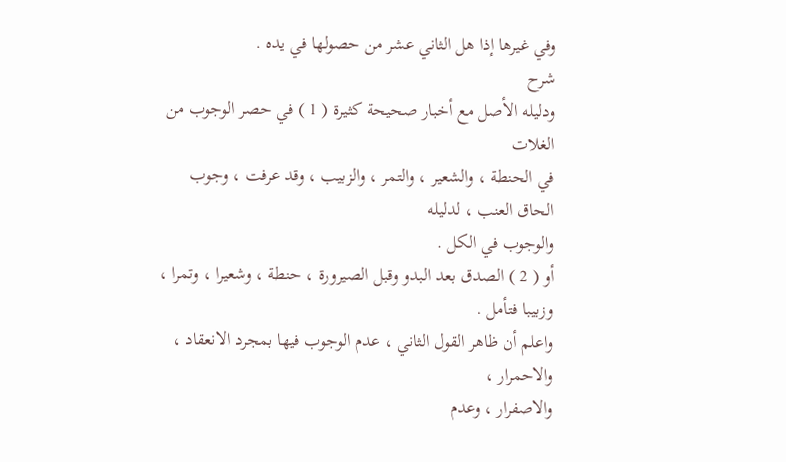وفي غيرها إذا هل الثاني عشر من حصولها في يده .
شرح
ودليله الأصل مع أخبار صحيحة كثيرة ( 1 ) في حصر الوجوب من الغلات
في الحنطة ، والشعير ، والتمر ، والزبيب ، وقد عرفت ، وجوب الحاق العنب ، لدليله
والوجوب في الكل .
أو ( 2 ) الصدق بعد البدو وقبل الصيرورة ، حنطة ، وشعيرا ، وتمرا ، وزبيبا فتأمل .
واعلم أن ظاهر القول الثاني ، عدم الوجوب فيها بمجرد الانعقاد ، والاحمرار ،
والاصفرار ، وعدم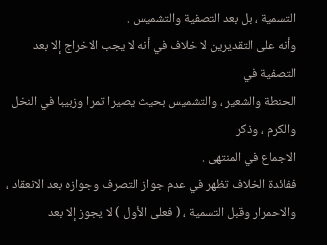التسمية ، بل بعد التصفية والتشميس .
وأنه على التقديرين لا خلاف في أنه لا يجب الاخراج إلا بعد التصفية في
الحنطة والشعير ، والتشميس بحيث يصيرا تمرا وزبيبا في النخل والكرم ، وذكر
الاجماع في المنتهى .
ففائدة الخلاف تظهر في عدم جواز التصرف وجوازه بعد الانعقاد ،
والاحمرار وقبل التسمية ، ( فعلى الأول ) لا يجوز إلا بعد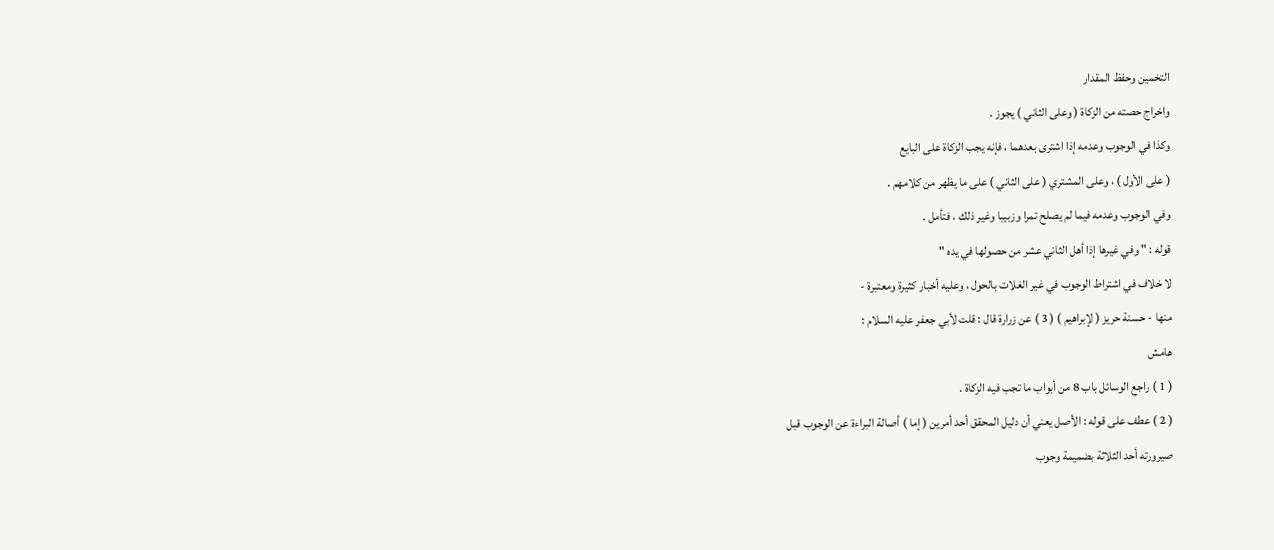التخمين وحفظ المقدار
واخراج حصته من الزكاة ( وعلى الثاني ) يجوز .
وكذا في الوجوب وعدمه إذا اشترى بعدهما ، فإنه يجب الزكاة على البايع
( على الأول ) ، وعلى المشتري ( على الثاني ) على ما يظهر من كلامهم .
وفي الوجوب وعدمه فيما لم يصلح تمرا وزبيبا وغير ذلك ، فتأمل .
قوله : " وفي غيرها إذا أهل الثاني عشر من حصولها في يده "
لا خلاف في اشتراط الوجوب في غير الغلات بالحول ، وعليه أخبار كثيرة ومعتبرة -
منها - حسنة حريز ( لإبراهيم ) ( 3 ) عن زرارة قال : قلت لأبي جعفر عليه السلام :
هامش
( 1 ) راجع الوسائل باب 8 من أبواب ما تجب فيه الزكاة .
( 2 ) عطف على قوله : الأصل يعني أن دليل المحقق أحد أمرين ( إما ) أصالة البراءة عن الوجوب قبل
صيرورته أحد الثلاثة بضميمة وجوب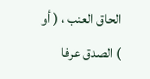الحاق العنب ، ( أو ) الصدق عرفا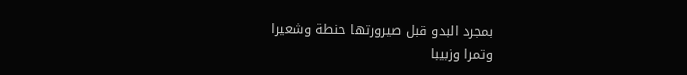بمجرد البدو قبل صيرورتها حنطة وشعيرا
وتمرا وزبيبا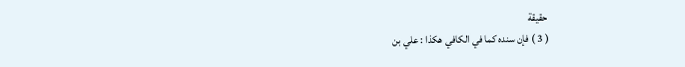حقيقة
( 3 ) فإن سنده كما في الكافي هكذا : علي بن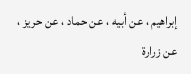إبراهيم ، عن أبيه ، عن حماد ، عن حريز ، عن زرارة